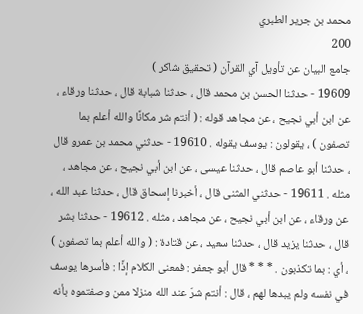محمد بن جرير الطبري
200
جامع البيان عن تأويل آي القرآن ( تحقيق شاكر )
19609 - حدثنا الحسن بن محمد قال ، حدثنا شبابة قال ، حدثنا ورقاء ، عن ابن أبي نجيح ، عن مجاهد قوله : ( أنتم شر مكانًا والله أعلم بما تصفون ) ، يقولون : يوسف يقوله . 19610 - حدثني محمد بن عمرو قال ، حدثنا أبو عاصم قال ، حدثنا عيسى ، عن ابن أبي نجيح ، عن مجاهد ، مثله . 19611 - حدثني المثنى قال ، أخبرنا إسحاق قال ، حدثنا عبد الله ، عن ورقاء ، عن ابن أبي نجيح ، عن مجاهد ، مثله . 19612 - حدثنا بشر قال ، حدثنا يزيد قال ، حدثنا سعيد ، عن قتادة : ( والله أعلم بما تصفون ) ، أي : بما تكذبون . * * * قال أبو جعفر : فمعنى الكلام إذًا : فأسرها يوسف في نفسه ولم يبدها لهم ، قال : أنتم شرّ عند الله منزلا ممن وصفتموه بأنه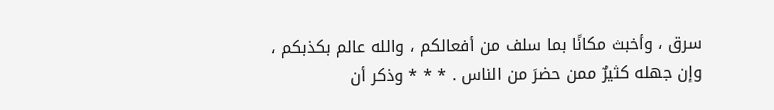سرق ، وأخبث مكانًا بما سلف من أفعالكم ، والله عالم بكذبكم ، وإن جهله كثيرٌ ممن حضرَ من الناس . * * * وذكر أن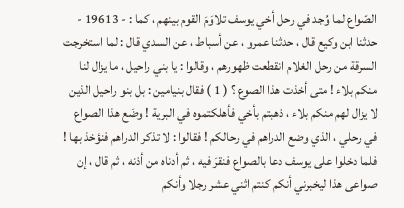الصّواع لما وُجد في رحل أخي يوسف تلاوَمَ القوم بينهم ، كما : - 19613 - حدثنا ابن وكيع قال ، حدثنا عمرو ، عن أسباط ، عن السدي قال : لما استخرجت السرقة من رحل الغلام انقطعت ظهورهم ، وقالوا : يا بني راحيل ، ما يزال لنا منكم بلاء ! متى أخذت هذا الصوع ؟ ( 1 ) فقال بنيامين : بل بنو راحيل الذين لا يزال لهم منكم بلاء ، ذهبتم بأخي فأهلكتموه في البرية ! وضَع هذا الصواع في رحلي ، الذي وضع الدراهم في رحالكم ! فقالوا : لا تذكر الدراهم فنؤخذ بها ! فلما دخلوا على يوسف دعا بالصواع فنقرَ فيه ، ثم أدناه من أذنه ، ثم قال ، إن صواعى هذا ليخبرني أنكم كنتم اثني عشر رجلا وأنكم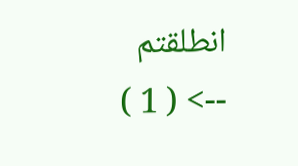انطلقتم
--> ( 1 )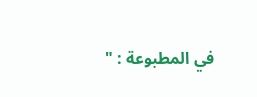في المطبوعة : "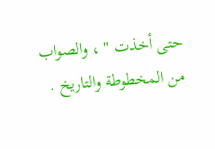حتى أخذت " ، والصواب من المخطوطة والتاريخ .